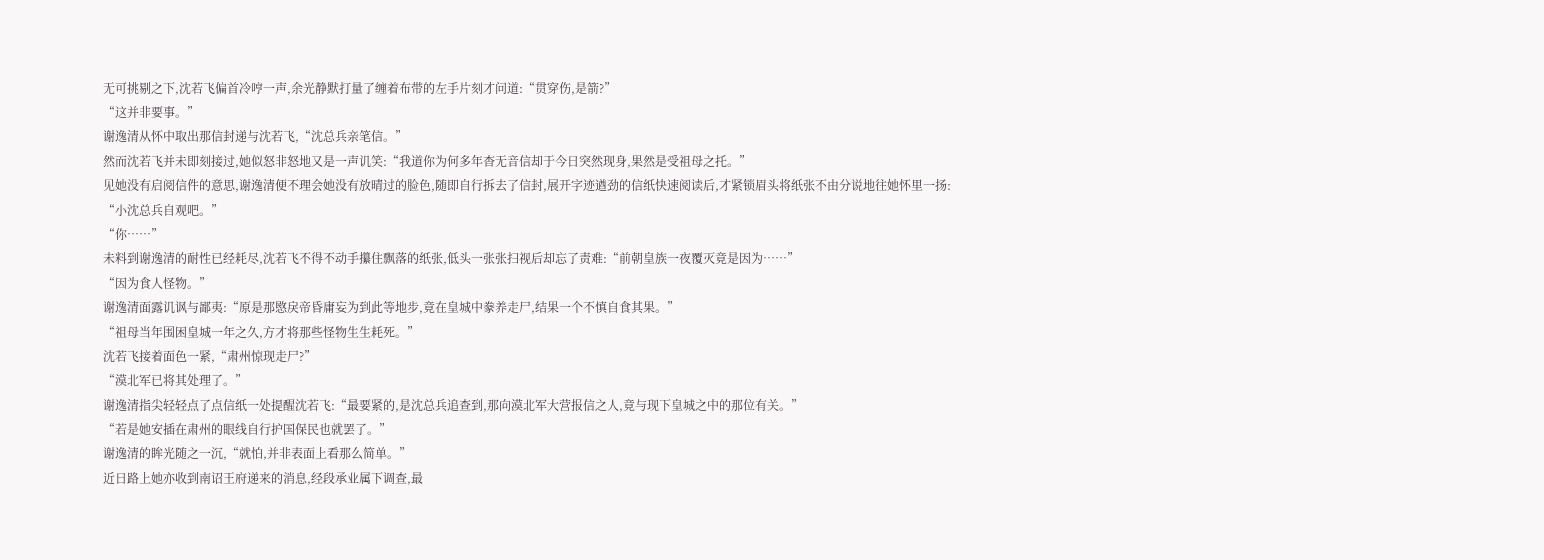无可挑剔之下,沈若飞偏首冷哼一声,余光静默打量了缠着布带的左手片刻才问道:“贯穿伤,是箭?”
“这并非要事。”
谢逸清从怀中取出那信封递与沈若飞,“沈总兵亲笔信。”
然而沈若飞并未即刻接过,她似怒非怒地又是一声讥笑:“我道你为何多年杳无音信却于今日突然现身,果然是受祖母之托。”
见她没有启阅信件的意思,谢逸清便不理会她没有放晴过的脸色,随即自行拆去了信封,展开字迹遒劲的信纸快速阅读后,才紧锁眉头将纸张不由分说地往她怀里一扬:
“小沈总兵自观吧。”
“你……”
未料到谢逸清的耐性已经耗尽,沈若飞不得不动手攥住飘落的纸张,低头一张张扫视后却忘了责难:“前朝皇族一夜覆灭竟是因为……”
“因为食人怪物。”
谢逸清面露讥讽与鄙夷:“原是那愍戾帝昏庸妄为到此等地步,竟在皇城中豢养走尸,结果一个不慎自食其果。”
“祖母当年围困皇城一年之久,方才将那些怪物生生耗死。”
沈若飞接着面色一紧,“肃州惊现走尸?”
“漠北军已将其处理了。”
谢逸清指尖轻轻点了点信纸一处提醒沈若飞:“最要紧的,是沈总兵追查到,那向漠北军大营报信之人,竟与现下皇城之中的那位有关。”
“若是她安插在肃州的眼线自行护国保民也就罢了。”
谢逸清的眸光随之一沉,“就怕,并非表面上看那么简单。”
近日路上她亦收到南诏王府递来的消息,经段承业属下调查,最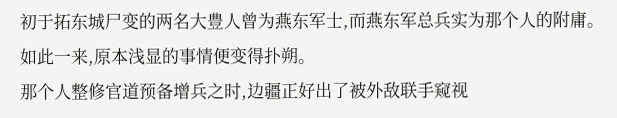初于拓东城尸变的两名大豊人曾为燕东军士,而燕东军总兵实为那个人的附庸。
如此一来,原本浅显的事情便变得扑朔。
那个人整修官道预备增兵之时,边疆正好出了被外敌联手窥视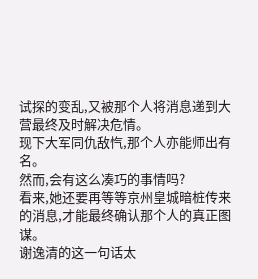试探的变乱,又被那个人将消息递到大营最终及时解决危情。
现下大军同仇敌忾,那个人亦能师出有名。
然而,会有这么凑巧的事情吗?
看来,她还要再等等京州皇城暗桩传来的消息,才能最终确认那个人的真正图谋。
谢逸清的这一句话太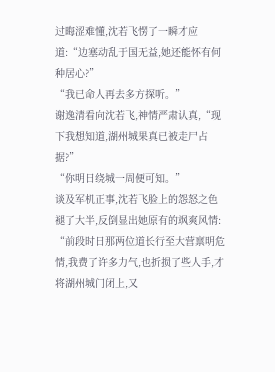过晦涩难懂,沈若飞愣了一瞬才应道:“边塞动乱于国无益,她还能怀有何种居心?”
“我已命人再去多方探听。”
谢逸清看向沈若飞,神情严肃认真,“现下我想知道,湖州城果真已被走尸占据?”
“你明日绕城一周便可知。”
谈及军机正事,沈若飞脸上的怨怒之色褪了大半,反倒显出她原有的飒爽风情:
“前段时日那两位道长行至大营禀明危情,我费了许多力气,也折损了些人手,才将湖州城门闭上,又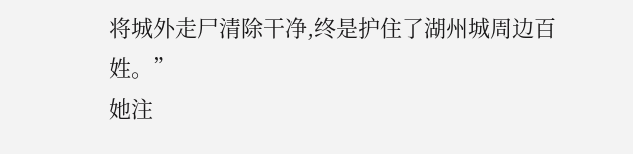将城外走尸清除干净,终是护住了湖州城周边百姓。”
她注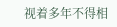视着多年不得相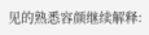见的熟悉容颜继续解释: